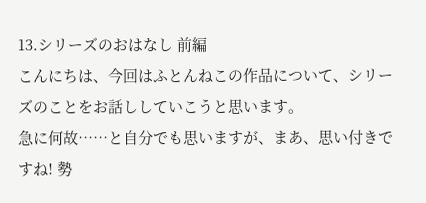13.シリーズのおはなし 前編
こんにちは、今回はふとんねこの作品について、シリーズのことをお話ししていこうと思います。
急に何故……と自分でも思いますが、まあ、思い付きですね! 勢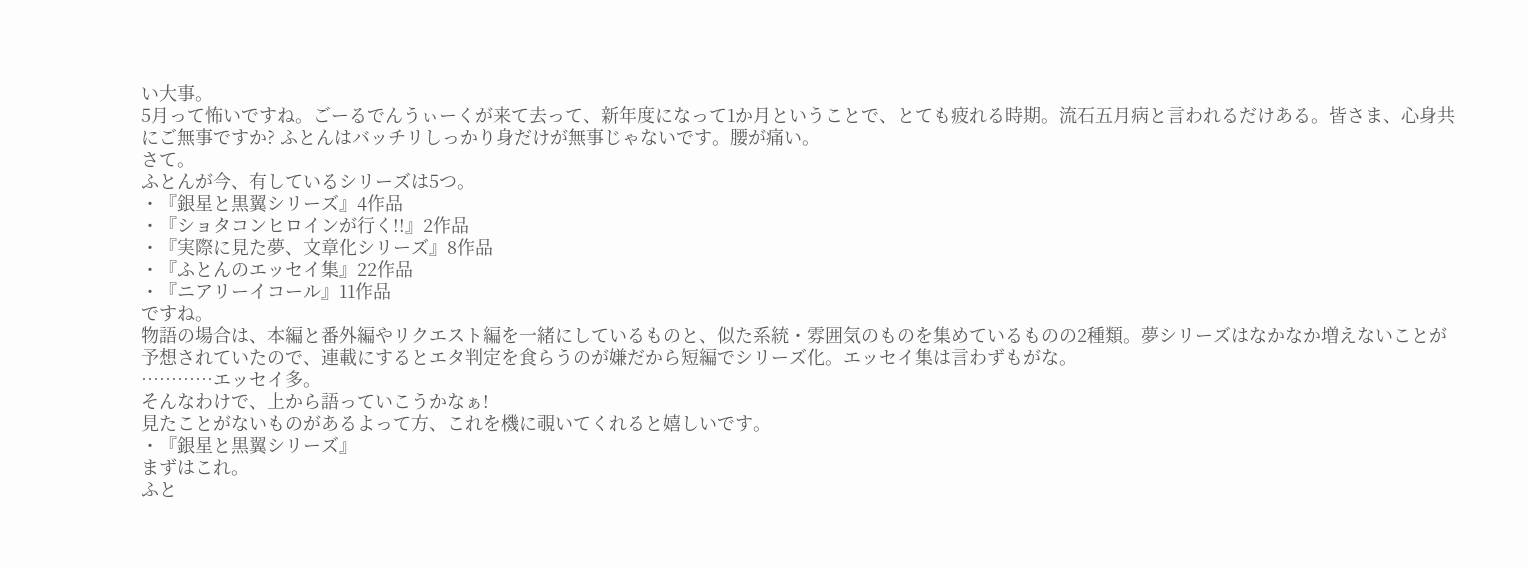い大事。
5月って怖いですね。ごーるでんうぃーくが来て去って、新年度になって1か月ということで、とても疲れる時期。流石五月病と言われるだけある。皆さま、心身共にご無事ですか? ふとんはバッチリしっかり身だけが無事じゃないです。腰が痛い。
さて。
ふとんが今、有しているシリーズは5つ。
・『銀星と黒翼シリーズ』4作品
・『ショタコンヒロインが行く!!』2作品
・『実際に見た夢、文章化シリーズ』8作品
・『ふとんのエッセイ集』22作品
・『ニアリーイコール』11作品
ですね。
物語の場合は、本編と番外編やリクエスト編を一緒にしているものと、似た系統・雰囲気のものを集めているものの2種類。夢シリーズはなかなか増えないことが予想されていたので、連載にするとエタ判定を食らうのが嫌だから短編でシリーズ化。エッセイ集は言わずもがな。
…………エッセイ多。
そんなわけで、上から語っていこうかなぁ!
見たことがないものがあるよって方、これを機に覗いてくれると嬉しいです。
・『銀星と黒翼シリーズ』
まずはこれ。
ふと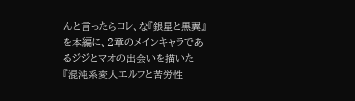んと言ったらコレ、な『銀星と黒翼』を本編に、2章のメインキャラであるジジとマオの出会いを描いた『混沌系変人エルフと苦労性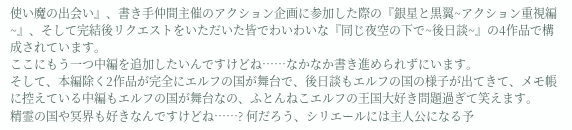使い魔の出会い』、書き手仲間主催のアクション企画に参加した際の『銀星と黒翼~アクション重視編~』、そして完結後リクエストをいただいた皆でわいわいな『同じ夜空の下で~後日談~』の4作品で構成されています。
ここにもう一つ中編を追加したいんですけどね……なかなか書き進められずにいます。
そして、本編除く2作品が完全にエルフの国が舞台で、後日談もエルフの国の様子が出てきて、メモ帳に控えている中編もエルフの国が舞台なの、ふとんねこエルフの王国大好き問題過ぎて笑えます。
精霊の国や冥界も好きなんですけどね……? 何だろう、シリエールには主人公になる予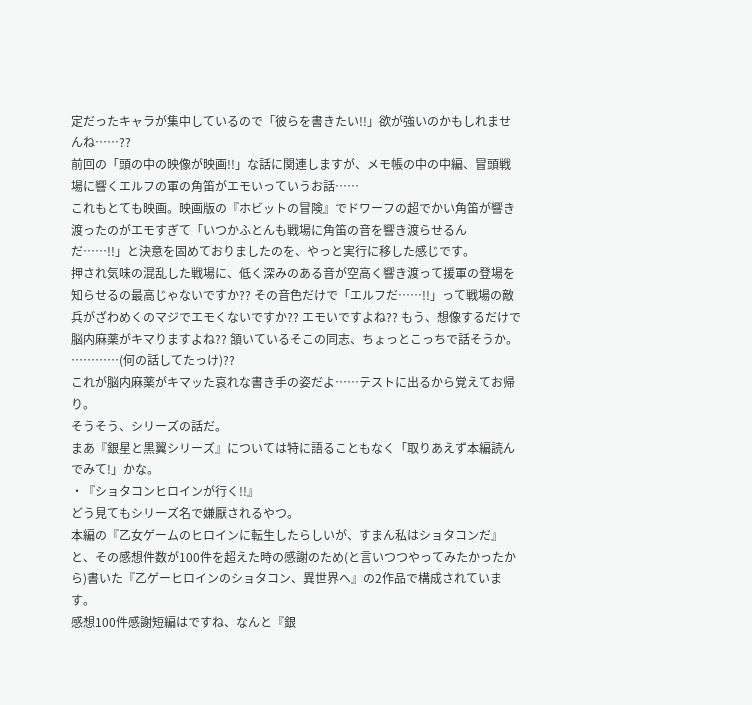定だったキャラが集中しているので「彼らを書きたい!!」欲が強いのかもしれませんね……??
前回の「頭の中の映像が映画!!」な話に関連しますが、メモ帳の中の中編、冒頭戦場に響くエルフの軍の角笛がエモいっていうお話……
これもとても映画。映画版の『ホビットの冒険』でドワーフの超でかい角笛が響き渡ったのがエモすぎて「いつかふとんも戦場に角笛の音を響き渡らせるんだ……!!」と決意を固めておりましたのを、やっと実行に移した感じです。
押され気味の混乱した戦場に、低く深みのある音が空高く響き渡って援軍の登場を知らせるの最高じゃないですか?? その音色だけで「エルフだ……!!」って戦場の敵兵がざわめくのマジでエモくないですか?? エモいですよね?? もう、想像するだけで脳内麻薬がキマりますよね?? 頷いているそこの同志、ちょっとこっちで話そうか。
…………(何の話してたっけ)??
これが脳内麻薬がキマッた哀れな書き手の姿だよ……テストに出るから覚えてお帰り。
そうそう、シリーズの話だ。
まあ『銀星と黒翼シリーズ』については特に語ることもなく「取りあえず本編読んでみて!」かな。
・『ショタコンヒロインが行く!!』
どう見てもシリーズ名で嫌厭されるやつ。
本編の『乙女ゲームのヒロインに転生したらしいが、すまん私はショタコンだ』と、その感想件数が100件を超えた時の感謝のため(と言いつつやってみたかったから)書いた『乙ゲーヒロインのショタコン、異世界へ』の2作品で構成されています。
感想100件感謝短編はですね、なんと『銀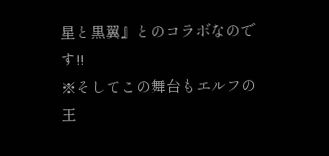星と黒翼』とのコラボなのです!!
※そしてこの舞台もエルフの王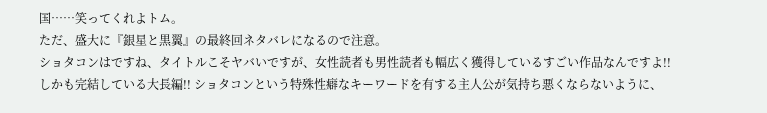国……笑ってくれよトム。
ただ、盛大に『銀星と黒翼』の最終回ネタバレになるので注意。
ショタコンはですね、タイトルこそヤバいですが、女性読者も男性読者も幅広く獲得しているすごい作品なんですよ!! しかも完結している大長編!! ショタコンという特殊性癖なキーワードを有する主人公が気持ち悪くならないように、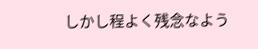しかし程よく残念なよう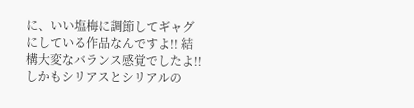に、いい塩梅に調節してギャグにしている作品なんですよ!! 結構大変なバランス感覚でしたよ!!
しかもシリアスとシリアルの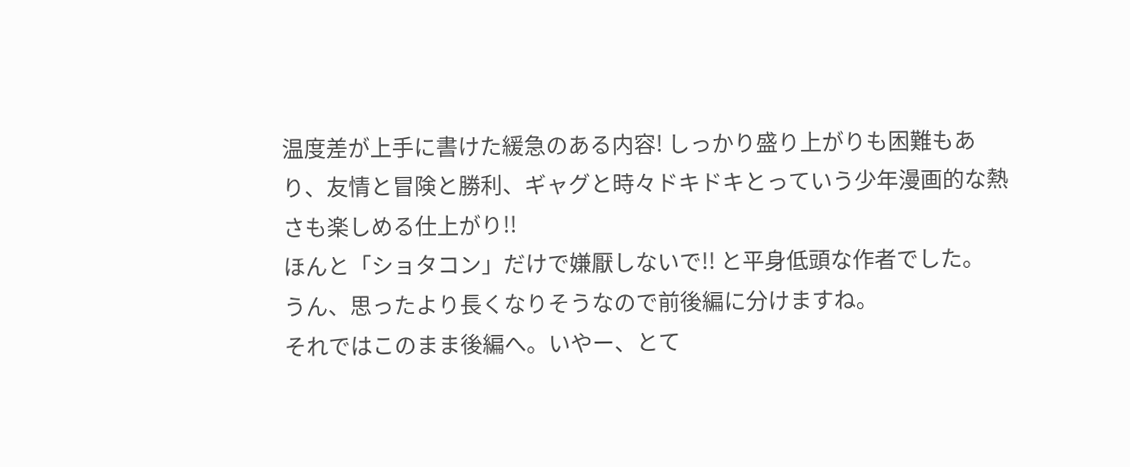温度差が上手に書けた緩急のある内容! しっかり盛り上がりも困難もあり、友情と冒険と勝利、ギャグと時々ドキドキとっていう少年漫画的な熱さも楽しめる仕上がり!!
ほんと「ショタコン」だけで嫌厭しないで!! と平身低頭な作者でした。
うん、思ったより長くなりそうなので前後編に分けますね。
それではこのまま後編へ。いやー、とて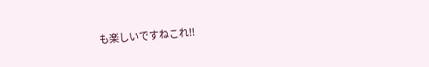も楽しいですねこれ!!